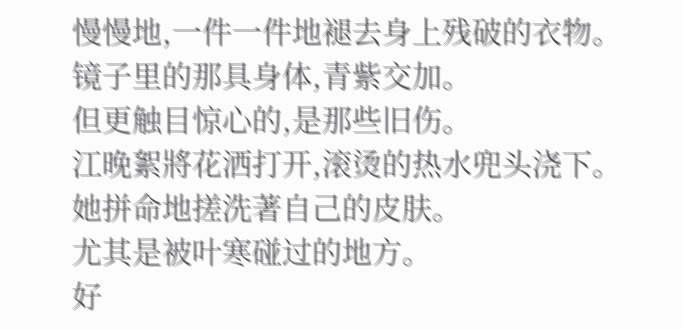慢慢地,一件一件地褪去身上残破的衣物。
镜子里的那具身体,青紫交加。
但更触目惊心的,是那些旧伤。
江晚絮將花洒打开,滚烫的热水兜头浇下。
她拼命地搓洗著自己的皮肤。
尤其是被叶寒碰过的地方。
好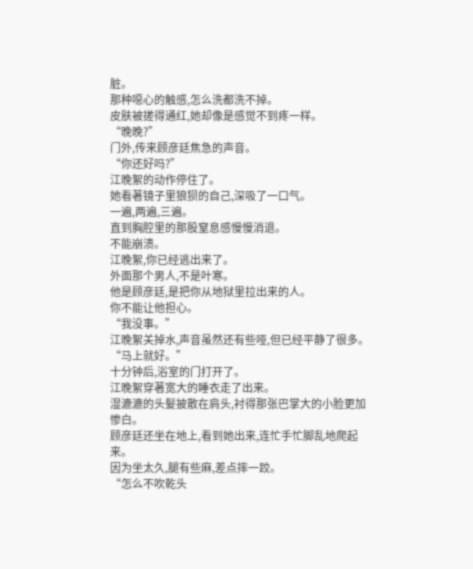脏。
那种噁心的触感,怎么洗都洗不掉。
皮肤被搓得通红,她却像是感觉不到疼一样。
“晚晚?”
门外,传来顾彦廷焦急的声音。
“你还好吗?”
江晚絮的动作停住了。
她看著镜子里狼狈的自己,深吸了一口气。
一遍,两遍,三遍。
直到胸腔里的那股窒息感慢慢消退。
不能崩溃。
江晚絮,你已经逃出来了。
外面那个男人,不是叶寒。
他是顾彦廷,是把你从地狱里拉出来的人。
你不能让他担心。
“我没事。”
江晚絮关掉水,声音虽然还有些哑,但已经平静了很多。
“马上就好。”
十分钟后,浴室的门打开了。
江晚絮穿著宽大的睡衣走了出来。
湿漉漉的头髮披散在肩头,衬得那张巴掌大的小脸更加惨白。
顾彦廷还坐在地上,看到她出来,连忙手忙脚乱地爬起来。
因为坐太久,腿有些麻,差点摔一跤。
“怎么不吹乾头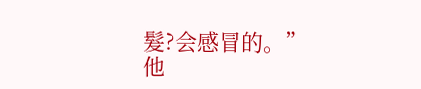髮?会感冒的。”
他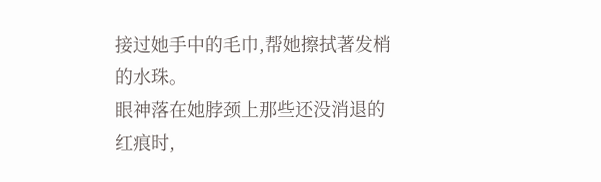接过她手中的毛巾,帮她擦拭著发梢的水珠。
眼神落在她脖颈上那些还没消退的红痕时,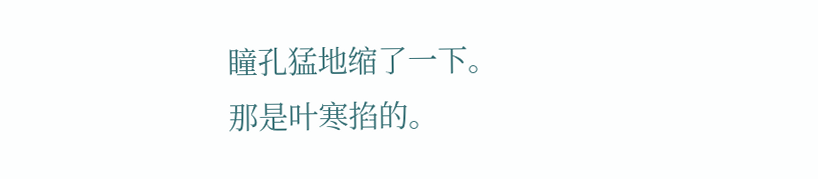瞳孔猛地缩了一下。
那是叶寒掐的。